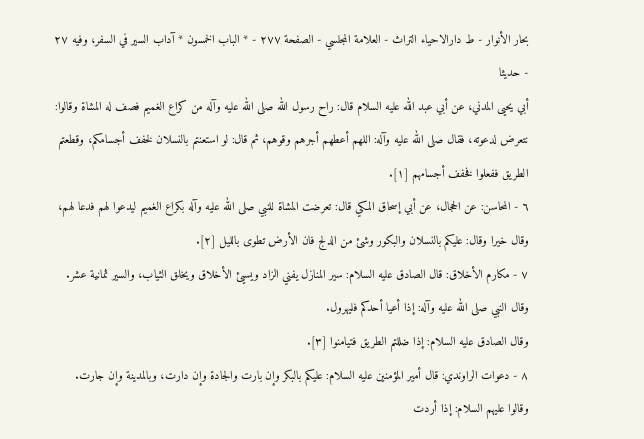بحار الأنوار - ط دارالاحیاء التراث - العلامة المجلسي - الصفحة ٢٧٧ - * الباب الخمسون * آداب السير في السفر، وفيه ٢٧ - حديثا
أبي يحيى المدني، عن أبي عبد الله عليه السلام قال: راح رسول الله صلى الله عليه وآله من كراع الغميم فصف له المشاة وقالوا: نتعرض لدعوته، فقال صلى الله عليه وآله: اللهم أعطهم أجرهم وقوهم، ثم قال: لو استعنتم بالنسلان لخفف أجسامكم، وقطعتم الطريق ففعلوا فخفف أجسامهم [١].
٦ - المحاسن: عن الحجال، عن أبي إسحاق المكي قال: تعرضت المشاة للنبي صلى الله عليه وآله بكراع الغميم ليدعوا لهم فدعا لهم، وقال خيرا وقال: عليكم بالنسلان والبكور وشئ من الدلج فان الأرض تطوى بالليل [٢].
٧ - مكارم الأخلاق: قال الصادق عليه السلام: سير المنازل يفني الزاد ويسيئ الأخلاق ويخلق الثياب، والسير ثمانية عشر.
وقال النبي صلى الله عليه وآله: إذا أعيا أحدكم فليهرول.
وقال الصادق عليه السلام: إذا ضللتم الطريق فتيامنوا [٣].
٨ - دعوات الراوندي: قال أمير المؤمنين عليه السلام: عليكم بالبكر وإن بارت والجادة وإن دارت، وبالمدينة وإن جارت.
وقالوا عليهم السلام: إذا أردت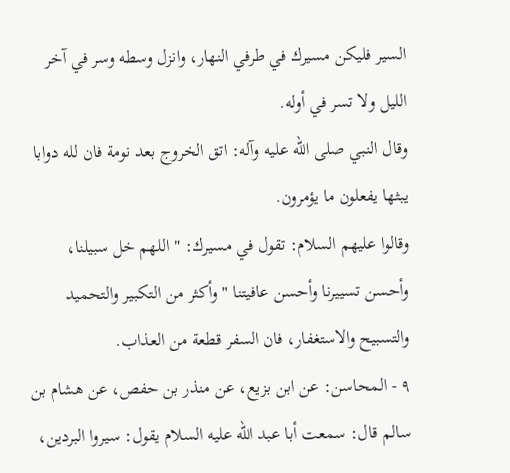السير فليكن مسيرك في طرفي النهار، وانزل وسطه وسر في آخر الليل ولا تسر في أوله.
وقال النبي صلى الله عليه وآله: اتق الخروج بعد نومة فان لله دوابا يبثها يفعلون ما يؤمرون.
وقالوا عليهم السلام: تقول في مسيرك: " اللهم خل سبيلنا، وأحسن تسييرنا وأحسن عافيتنا " وأكثر من التكبير والتحميد والتسبيح والاستغفار، فان السفر قطعة من العذاب.
٩ - المحاسن: عن ابن بزيع، عن منذر بن حفص، عن هشام بن سالم قال: سمعت أبا عبد الله عليه السلام يقول: سيروا البردين،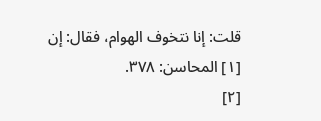قلت: إنا نتخوف الهوام، فقال: إن
[١] المحاسن: ٣٧٨.
[٢]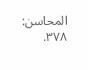المحاسن: ٣٧٨.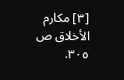[٣] مكارم الأخلاق ص ٣٠٥.